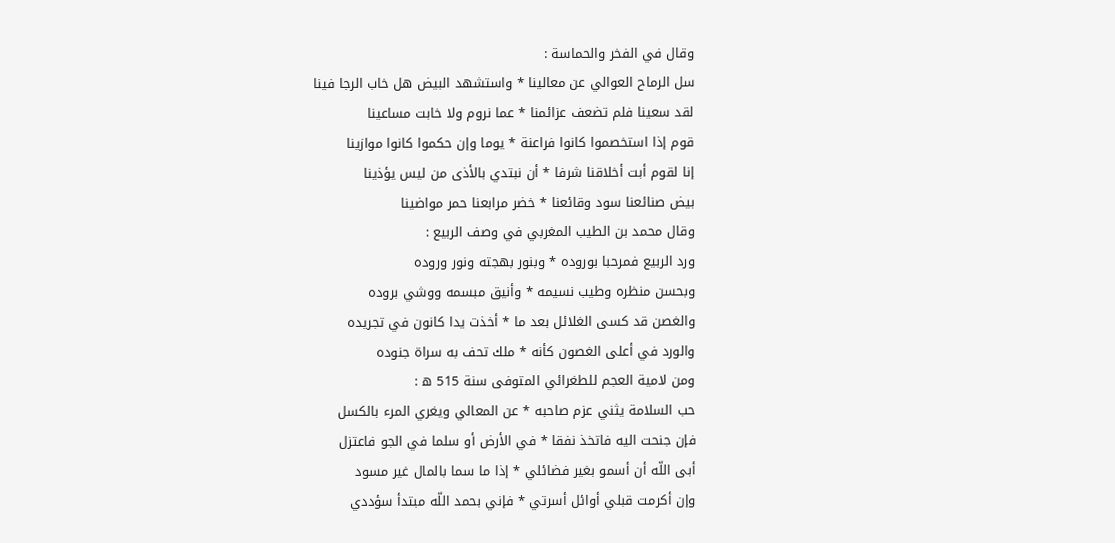وقال في الفخر والحماسة :
سل الرماح العوالي عن معالينا * واستشهد البيض هل خاب الرجا فينا
لقد سعينا فلم تضعف عزائمنا * عما نروم ولا خابت مساعينا
قوم إذا استخصموا كانوا فراعنة * يوما وإن حكموا كانوا موازينا
إنا لقوم أبت أخلاقنا شرفا * أن نبتدي بالأذى من ليس يؤذينا
بيض صنائعنا سود وقائعنا * خضر مرابعنا حمر مواضينا
وقال محمد بن الطيب المغربي في وصف الربيع :
ورد الربيع فمرحبا بوروده * وبنور بهجته ونور وروده
وبحسن منظره وطيب نسيمه * وأنيق مبسمه ووشي بروده
والغصن قد كسى الغلائل بعد ما * أخذت يدا كانون في تجريده
والورد في أعلى الغصون كأنه * ملك تحف به سراة جنوده
ومن لامية العجم للطغرائي المتوفى سنة 515 ه :
حب السلامة يثني عزم صاحبه * عن المعالي ويغري المرء بالكسل
فإن جنحت اليه فاتخذ نفقا * في الأرض أو سلما في الجو فاعتزل
أبى اللّه أن أسمو بغير فضائلي * إذا ما سما بالمال غير مسود
وإن أكرمت قبلي أوائل أسرتي * فإني بحمد اللّه مبتدأ سؤددي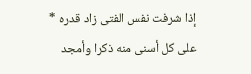إذا شرفت نفس الفتى زاد قدره * على كل أسنى منه ذكرا وأمجد